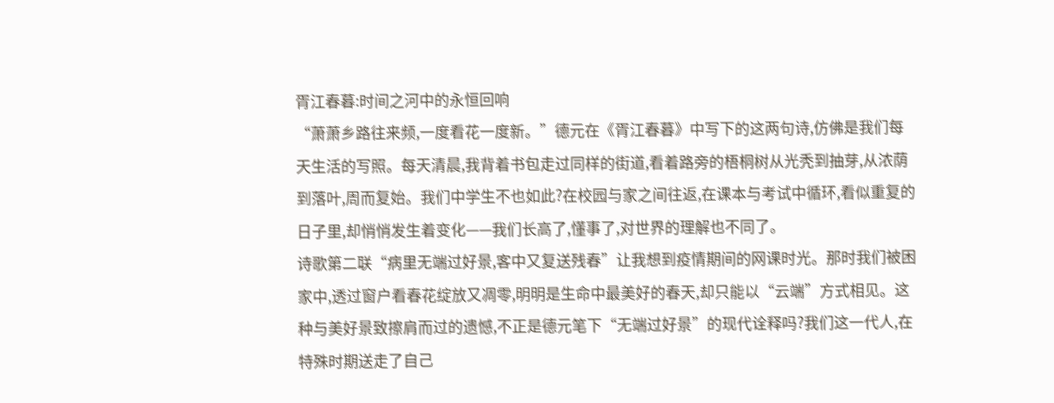胥江春暮:时间之河中的永恒回响
“萧萧乡路往来频,一度看花一度新。”德元在《胥江春暮》中写下的这两句诗,仿佛是我们每天生活的写照。每天清晨,我背着书包走过同样的街道,看着路旁的梧桐树从光秃到抽芽,从浓荫到落叶,周而复始。我们中学生不也如此?在校园与家之间往返,在课本与考试中循环,看似重复的日子里,却悄悄发生着变化——我们长高了,懂事了,对世界的理解也不同了。
诗歌第二联“病里无端过好景,客中又复送残春”让我想到疫情期间的网课时光。那时我们被困家中,透过窗户看春花绽放又凋零,明明是生命中最美好的春天,却只能以“云端”方式相见。这种与美好景致擦肩而过的遗憾,不正是德元笔下“无端过好景”的现代诠释吗?我们这一代人,在特殊时期送走了自己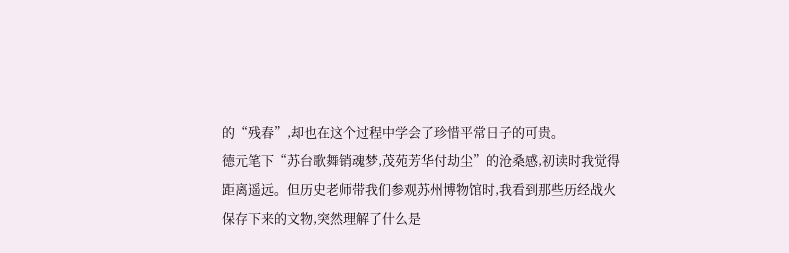的“残春”,却也在这个过程中学会了珍惜平常日子的可贵。
德元笔下“苏台歌舞销魂梦,茂苑芳华付劫尘”的沧桑感,初读时我觉得距离遥远。但历史老师带我们参观苏州博物馆时,我看到那些历经战火保存下来的文物,突然理解了什么是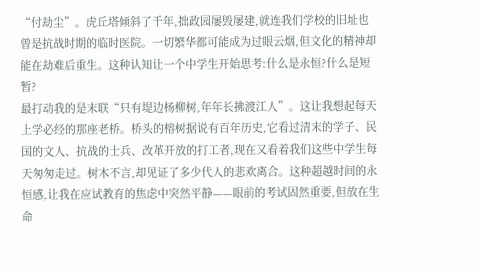“付劫尘”。虎丘塔倾斜了千年,拙政园屡毁屡建,就连我们学校的旧址也曾是抗战时期的临时医院。一切繁华都可能成为过眼云烟,但文化的精神却能在劫难后重生。这种认知让一个中学生开始思考:什么是永恒?什么是短暂?
最打动我的是末联“只有堤边杨柳树,年年长拂渡江人”。这让我想起每天上学必经的那座老桥。桥头的榕树据说有百年历史,它看过清末的学子、民国的文人、抗战的士兵、改革开放的打工者,现在又看着我们这些中学生每天匆匆走过。树木不言,却见证了多少代人的悲欢离合。这种超越时间的永恒感,让我在应试教育的焦虑中突然平静——眼前的考试固然重要,但放在生命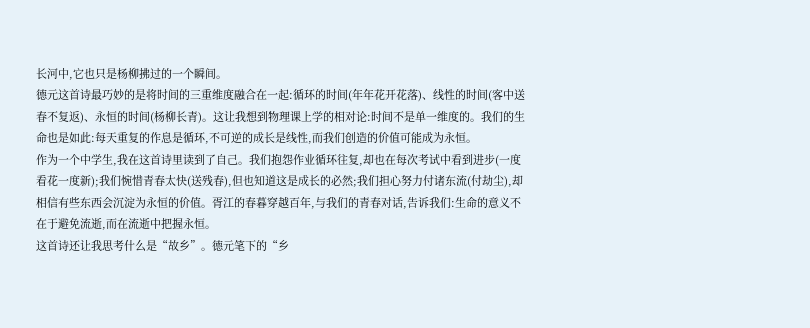长河中,它也只是杨柳拂过的一个瞬间。
德元这首诗最巧妙的是将时间的三重维度融合在一起:循环的时间(年年花开花落)、线性的时间(客中送春不复返)、永恒的时间(杨柳长青)。这让我想到物理课上学的相对论:时间不是单一维度的。我们的生命也是如此:每天重复的作息是循环,不可逆的成长是线性,而我们创造的价值可能成为永恒。
作为一个中学生,我在这首诗里读到了自己。我们抱怨作业循环往复,却也在每次考试中看到进步(一度看花一度新);我们惋惜青春太快(送残春),但也知道这是成长的必然;我们担心努力付诸东流(付劫尘),却相信有些东西会沉淀为永恒的价值。胥江的春暮穿越百年,与我们的青春对话,告诉我们:生命的意义不在于避免流逝,而在流逝中把握永恒。
这首诗还让我思考什么是“故乡”。德元笔下的“乡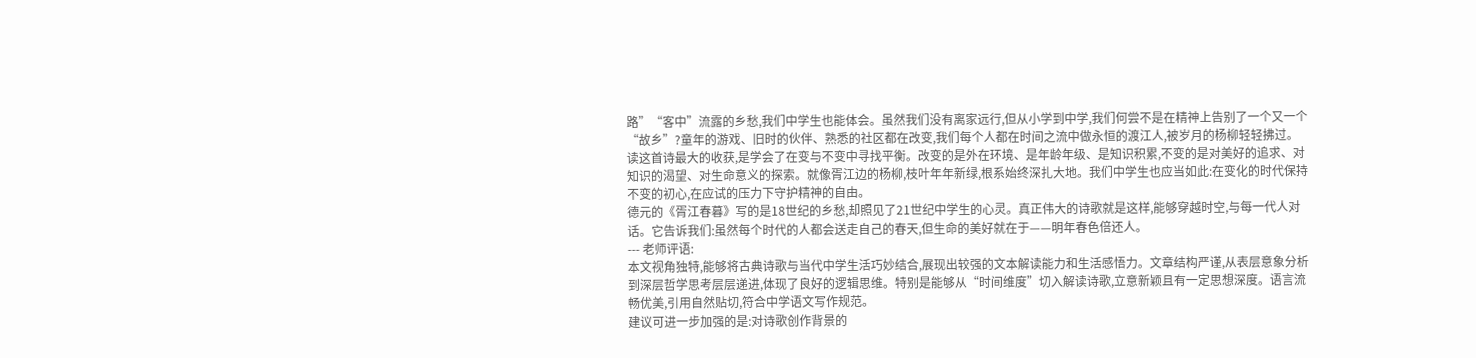路”“客中”流露的乡愁,我们中学生也能体会。虽然我们没有离家远行,但从小学到中学,我们何尝不是在精神上告别了一个又一个“故乡”?童年的游戏、旧时的伙伴、熟悉的社区都在改变,我们每个人都在时间之流中做永恒的渡江人,被岁月的杨柳轻轻拂过。
读这首诗最大的收获,是学会了在变与不变中寻找平衡。改变的是外在环境、是年龄年级、是知识积累,不变的是对美好的追求、对知识的渴望、对生命意义的探索。就像胥江边的杨柳,枝叶年年新绿,根系始终深扎大地。我们中学生也应当如此:在变化的时代保持不变的初心,在应试的压力下守护精神的自由。
德元的《胥江春暮》写的是18世纪的乡愁,却照见了21世纪中学生的心灵。真正伟大的诗歌就是这样,能够穿越时空,与每一代人对话。它告诉我们:虽然每个时代的人都会送走自己的春天,但生命的美好就在于——明年春色倍还人。
--- 老师评语:
本文视角独特,能够将古典诗歌与当代中学生活巧妙结合,展现出较强的文本解读能力和生活感悟力。文章结构严谨,从表层意象分析到深层哲学思考层层递进,体现了良好的逻辑思维。特别是能够从“时间维度”切入解读诗歌,立意新颖且有一定思想深度。语言流畅优美,引用自然贴切,符合中学语文写作规范。
建议可进一步加强的是:对诗歌创作背景的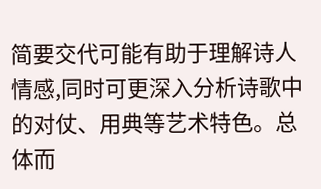简要交代可能有助于理解诗人情感,同时可更深入分析诗歌中的对仗、用典等艺术特色。总体而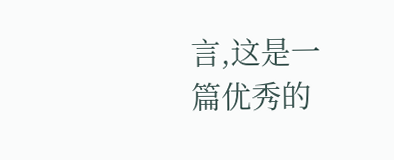言,这是一篇优秀的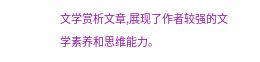文学赏析文章,展现了作者较强的文学素养和思维能力。